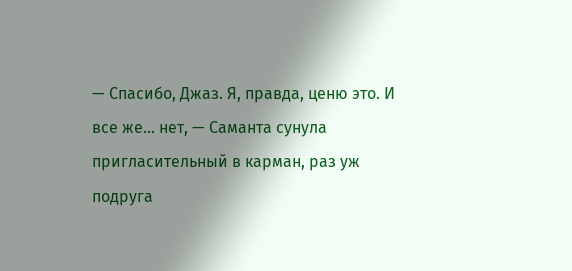— Спасибо, Джаз. Я, правда, ценю это. И все же… нет, — Саманта сунула пригласительный в карман, раз уж подруга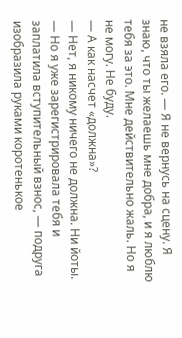не взяла его. — Я не вернусь на сцену. Я знаю, что ты желаешь мне добра, и я люблю тебя за это. Мне действительно жаль. Но я не могу. Не буду.
— А как насчет «должна»?
— Нет, я никому ничего не должна. Ни йоты.
— Но я уже зарегистрировала тебя и заплатила вступительный взнос, — подруга изобразила руками коротенькое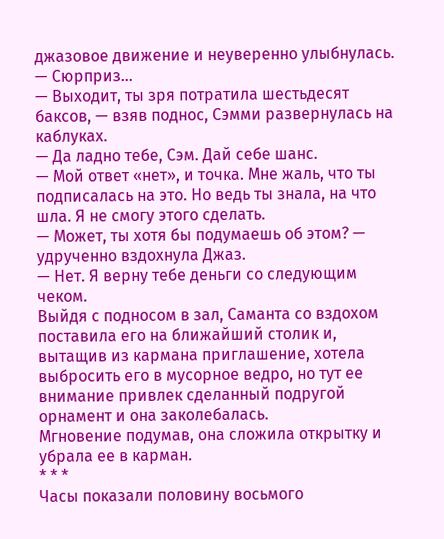джазовое движение и неуверенно улыбнулась. — Сюрприз…
— Выходит, ты зря потратила шестьдесят баксов, — взяв поднос, Сэмми развернулась на каблуках.
— Да ладно тебе, Сэм. Дай себе шанс.
— Мой ответ «нет», и точка. Мне жаль, что ты подписалась на это. Но ведь ты знала, на что шла. Я не смогу этого сделать.
— Может, ты хотя бы подумаешь об этом? — удрученно вздохнула Джаз.
— Нет. Я верну тебе деньги со следующим чеком.
Выйдя с подносом в зал, Саманта со вздохом поставила его на ближайший столик и, вытащив из кармана приглашение, хотела выбросить его в мусорное ведро, но тут ее внимание привлек сделанный подругой орнамент и она заколебалась.
Мгновение подумав, она сложила открытку и убрала ее в карман.
* * *
Часы показали половину восьмого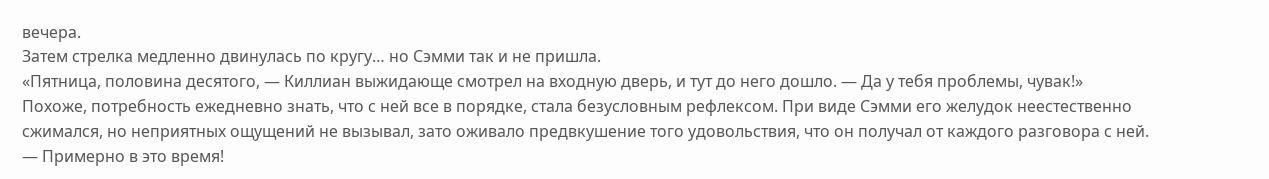вечера.
Затем стрелка медленно двинулась по кругу… но Сэмми так и не пришла.
«Пятница, половина десятого, — Киллиан выжидающе смотрел на входную дверь, и тут до него дошло. — Да у тебя проблемы, чувак!»
Похоже, потребность ежедневно знать, что с ней все в порядке, стала безусловным рефлексом. При виде Сэмми его желудок неестественно сжимался, но неприятных ощущений не вызывал, зато оживало предвкушение того удовольствия, что он получал от каждого разговора с ней.
— Примерно в это время!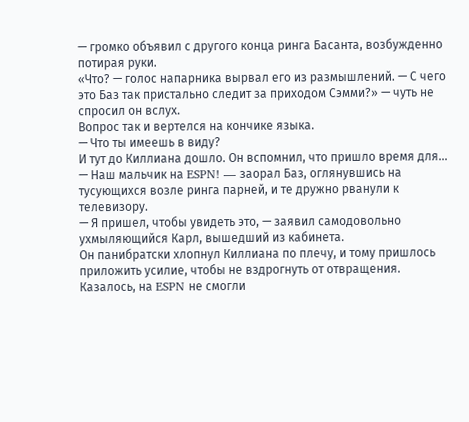— громко объявил с другого конца ринга Басанта, возбужденно потирая руки.
«Что? — голос напарника вырвал его из размышлений. — С чего это Баз так пристально следит за приходом Сэмми?» — чуть не спросил он вслух.
Вопрос так и вертелся на кончике языка.
— Что ты имеешь в виду?
И тут до Киллиана дошло. Он вспомнил, что пришло время для…
— Наш мальчик на ESPN! — заорал Баз, оглянувшись на тусующихся возле ринга парней, и те дружно рванули к телевизору.
— Я пришел, чтобы увидеть это, — заявил самодовольно ухмыляющийся Карл, вышедший из кабинета.
Он панибратски хлопнул Киллиана по плечу, и тому пришлось приложить усилие, чтобы не вздрогнуть от отвращения.
Казалось, на ESPN не смогли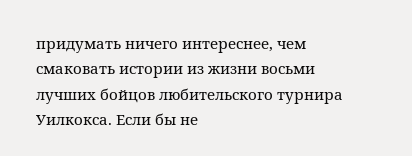придумать ничего интереснее, чем смаковать истории из жизни восьми лучших бойцов любительского турнира Уилкокса. Если бы не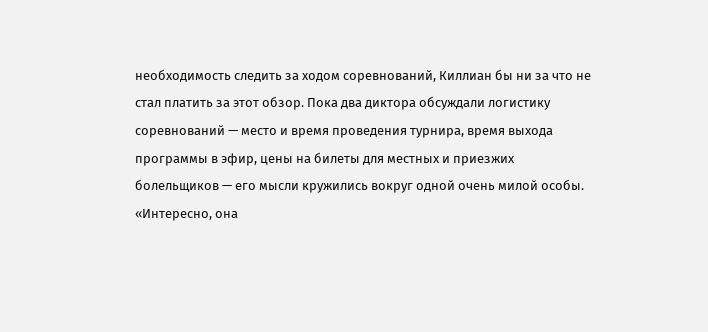необходимость следить за ходом соревнований, Киллиан бы ни за что не стал платить за этот обзор. Пока два диктора обсуждали логистику соревнований — место и время проведения турнира, время выхода программы в эфир, цены на билеты для местных и приезжих болельщиков — его мысли кружились вокруг одной очень милой особы.
«Интересно, она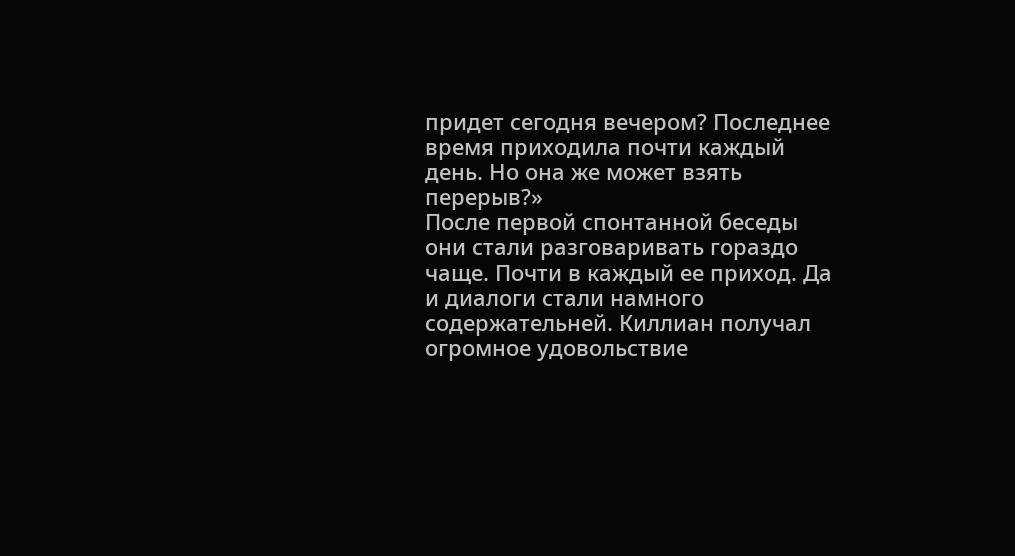придет сегодня вечером? Последнее время приходила почти каждый день. Но она же может взять перерыв?»
После первой спонтанной беседы они стали разговаривать гораздо чаще. Почти в каждый ее приход. Да и диалоги стали намного содержательней. Киллиан получал огромное удовольствие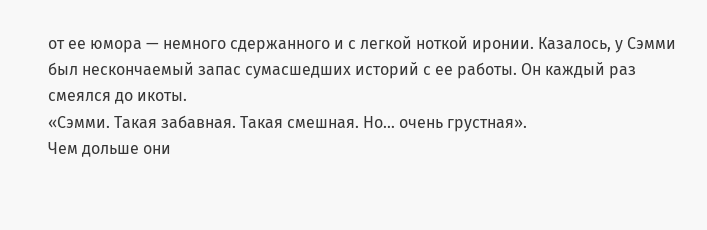от ее юмора — немного сдержанного и с легкой ноткой иронии. Казалось, у Сэмми был нескончаемый запас сумасшедших историй с ее работы. Он каждый раз смеялся до икоты.
«Сэмми. Такая забавная. Такая смешная. Но… очень грустная».
Чем дольше они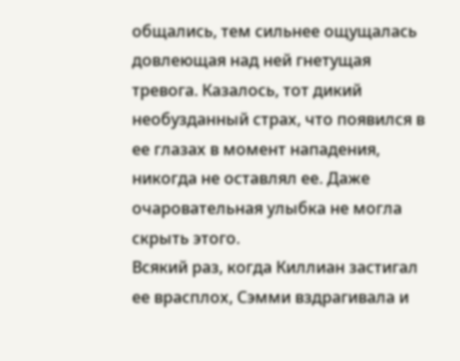общались, тем сильнее ощущалась довлеющая над ней гнетущая тревога. Казалось, тот дикий необузданный страх, что появился в ее глазах в момент нападения, никогда не оставлял ее. Даже очаровательная улыбка не могла скрыть этого.
Всякий раз, когда Киллиан застигал ее врасплох, Сэмми вздрагивала и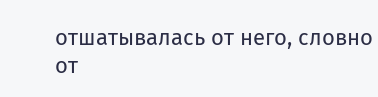отшатывалась от него, словно от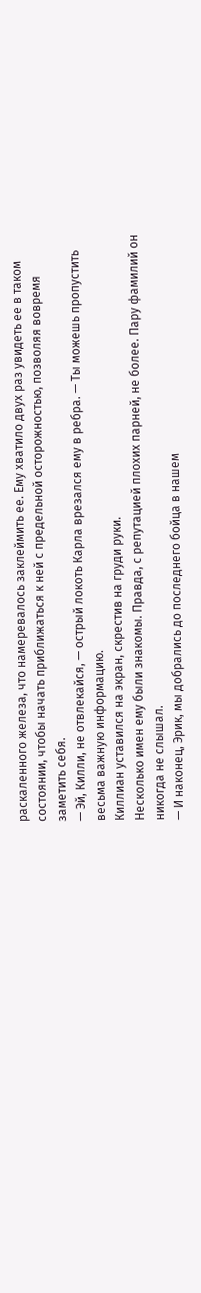раскаленного железа, что намеревалось заклеймить ее. Ему хватило двух раз увидеть ее в таком состоянии, чтобы начать приближаться к ней с предельной осторожностью, позволяя вовремя заметить себя.
— Эй, Килли, не отвлекайся, — острый локоть Карла врезался ему в ребра. — Ты можешь пропустить весьма важную информацию.
Киллиан уставился на экран, скрестив на груди руки.
Несколько имен ему были знакомы. Правда, с репутацией плохих парней, не более. Пару фамилий он никогда не слышал.
— И наконец, Эрик, мы добрались до последнего бойца в нашем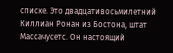списке. Это двадцативосьмилетний Киллиан Ронан из Бостона, штат Массачусетс. Он настоящий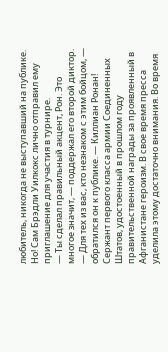любитель, никогда не выступавший на публике. Но! Сам Брэдли Уилкокс лично отправил ему приглашение для участия в турнире.
— Ты сделал правильный акцент, Рон. Это многое значит, — поддержал его второй диктор. — Для тех из вас, кто незнаком с этим бойцом, — обратился он к публике. — Киллиан Ронан! Сержант первого класса армии Соединенных Штатов, удостоенный в прошлом году правительственной награды за проявленный в Афганистане героизм. В свое время пресса уделила этому достаточно внимания. Во время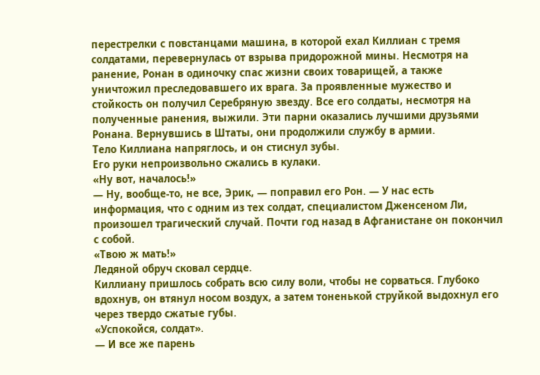перестрелки с повстанцами машина, в которой ехал Киллиан с тремя солдатами, перевернулась от взрыва придорожной мины. Несмотря на ранение, Ронан в одиночку спас жизни своих товарищей, а также уничтожил преследовавшего их врага. За проявленные мужество и стойкость он получил Серебряную звезду. Все его солдаты, несмотря на полученные ранения, выжили. Эти парни оказались лучшими друзьями Ронана. Вернувшись в Штаты, они продолжили службу в армии.
Тело Киллиана напряглось, и он стиснул зубы.
Его руки непроизвольно сжались в кулаки.
«Ну вот, началось!»
— Ну, вообще-то, не все, Эрик, — поправил его Рон. — У нас есть информация, что с одним из тех солдат, специалистом Дженсеном Ли, произошел трагический случай. Почти год назад в Афганистане он покончил с собой.
«Твою ж мать!»
Ледяной обруч сковал сердце.
Киллиану пришлось собрать всю силу воли, чтобы не сорваться. Глубоко вдохнув, он втянул носом воздух, а затем тоненькой струйкой выдохнул его через твердо сжатые губы.
«Успокойся, солдат».
— И все же парень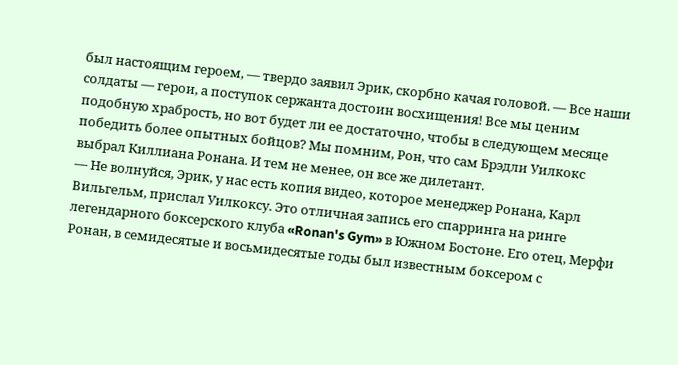был настоящим героем, — твердо заявил Эрик, скорбно качая головой. — Все наши солдаты — герои, а поступок сержанта достоин восхищения! Все мы ценим подобную храбрость, но вот будет ли ее достаточно, чтобы в следующем месяце победить более опытных бойцов? Мы помним, Рон, что сам Брэдли Уилкокс выбрал Киллиана Ронана. И тем не менее, он все же дилетант.
— Не волнуйся, Эрик, у нас есть копия видео, которое менеджер Ронана, Карл Вильгельм, прислал Уилкоксу. Это отличная запись его спарринга на ринге легендарного боксерского клуба «Ronan's Gym» в Южном Бостоне. Его отец, Мерфи Ронан, в семидесятые и восьмидесятые годы был известным боксером с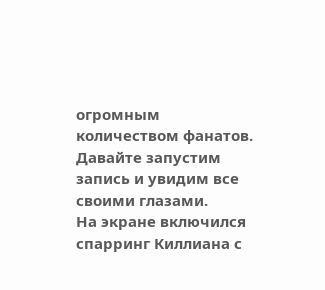огромным количеством фанатов. Давайте запустим запись и увидим все своими глазами.
На экране включился спарринг Киллиана с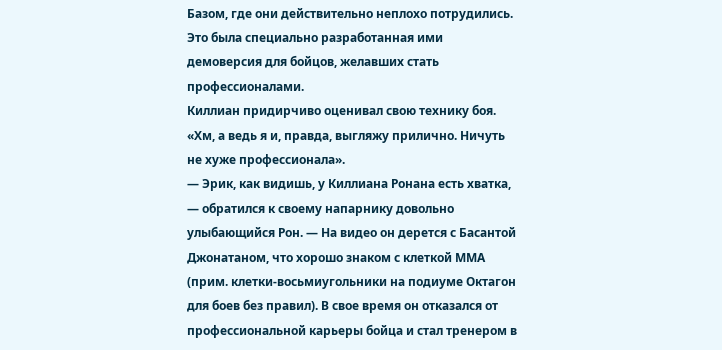Базом, где они действительно неплохо потрудились. Это была специально разработанная ими демоверсия для бойцов, желавших стать профессионалами.
Киллиан придирчиво оценивал свою технику боя.
«Хм, а ведь я и, правда, выгляжу прилично. Ничуть не хуже профессионала».
— Эрик, как видишь, у Киллиана Ронана есть хватка, — обратился к своему напарнику довольно улыбающийся Рон. — На видео он дерется с Басантой Джонатаном, что хорошо знаком с клеткой ММА (прим. клетки-восьмиугольники на подиуме Октагон для боев без правил). В свое время он отказался от профессиональной карьеры бойца и стал тренером в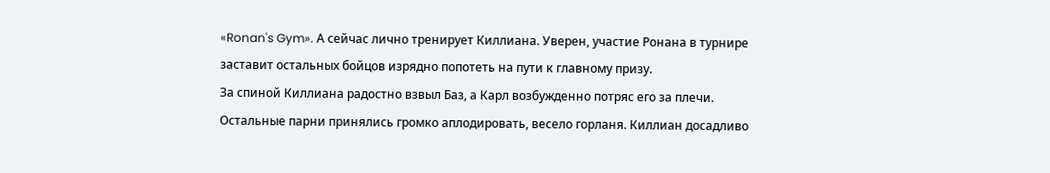«Ronan's Gym». А сейчас лично тренирует Киллиана. Уверен, участие Ронана в турнире заставит остальных бойцов изрядно попотеть на пути к главному призу.
За спиной Киллиана радостно взвыл Баз, а Карл возбужденно потряс его за плечи. Остальные парни принялись громко аплодировать, весело горланя. Киллиан досадливо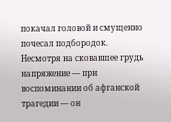покачал головой и смущенно почесал подбородок. Несмотря на сковавшее грудь напряжение — при воспоминании об афганской трагедии — он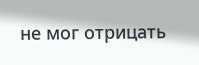не мог отрицать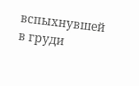вспыхнувшей в груди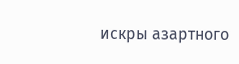искры азартного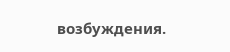возбуждения.